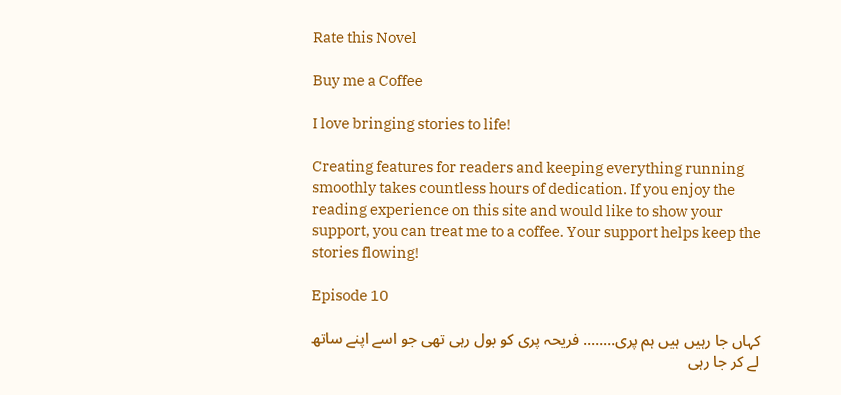Rate this Novel

Buy me a Coffee

I love bringing stories to life!

Creating features for readers and keeping everything running smoothly takes countless hours of dedication. If you enjoy the reading experience on this site and would like to show your support, you can treat me to a coffee. Your support helps keep the stories flowing!

Episode 10

کہاں جا رہیں ہیں ہم پری…….. فریحہ پری کو بول رہی تھی جو اسے اپنے ساتھ لے کر جا رہی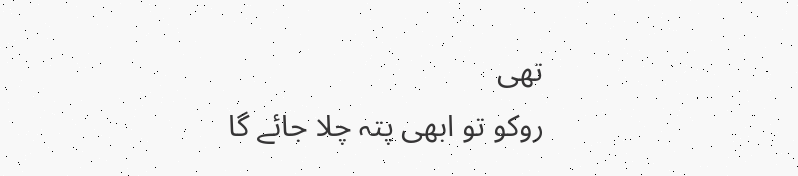تھی
روکو تو ابھی پتہ چلا جائے گا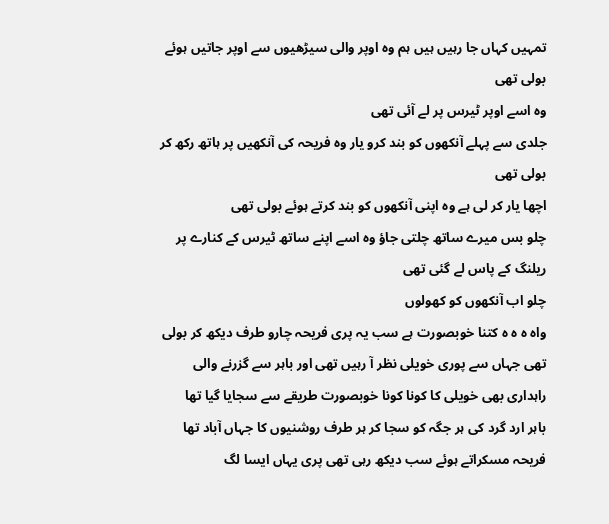تمہیں کہاں جا رہیں ہیں ہم وہ اوپر والی سیڑھیوں سے اوپر جاتیں ہوئے بولی تھی
وہ اسے اوپر ٹیرس پر لے آئی تھی
جلدی سے پہلے آنکھوں کو بند کرو یار وہ فریحہ کی آنکھیں پر ہاتھ رکھ کر بولی تھی
اچھا یار کر لی ہے وہ اپنی آنکھوں کو بند کرتے ہوئے بولی تھی
چلو بس میرے ساتھ چلتی جاؤ وہ اسے اپنے ساتھ ٹیرس کے کنارے پر ریلنگ کے پاس لے گئی تھی
چلو اب آنکھوں کو کھولوں
واہ ہ ہ ہ کتنا خوبصورت ہے سب یہ پری فریحہ چارو طرف دیکھ کر بولی تھی جہاں سے پوری خویلی نظر آ رہیں تھی اور باہر سے گزرنے والی راہداری بھی خویلی کا کونا کونا خوبصورت طریقے سے سجایا گیا تھا
باہر ارد گرد کی ہر جگہ کو سجا کر ہر طرف روشنیوں کا جہاں آباد تھا
فریحہ مسکراتے ہوئے سب دیکھ رہی تھی پری یہاں ایسا لگ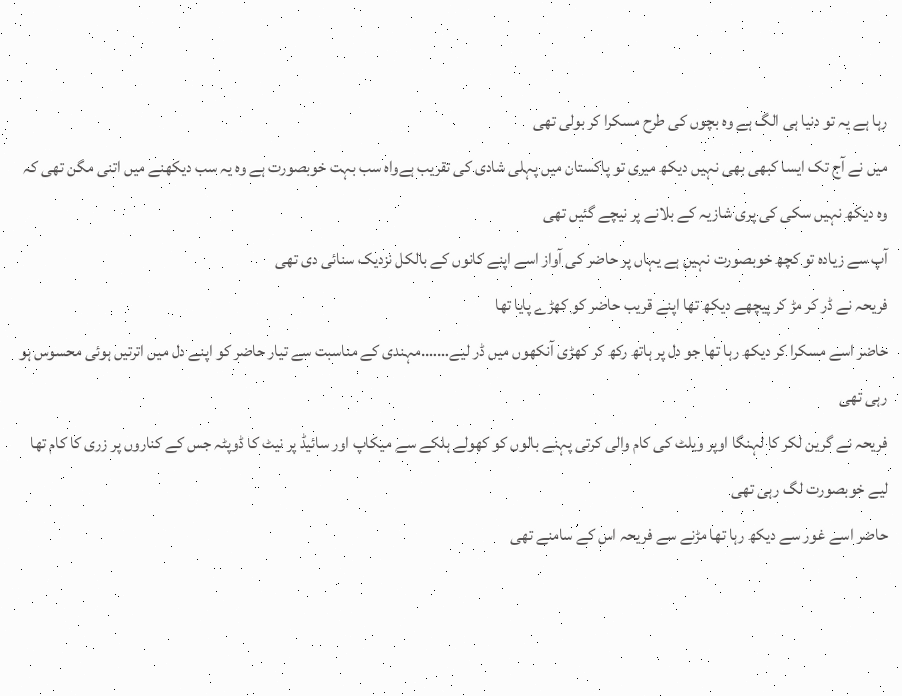رہا ہے یہ تو دنیا ہی الگ ہے وہ بچوں کی طرح مسکرا کر بولی تھی
میں نے آج تک ایسا کبھی بھی نہیں دیکھ میری تو پاکستان میں پہلی شادی کی تقریب ہےواہ سب بہت خوبصورت ہے وہ یہ سب دیکھنے میں اتنی مگن تھی کہ وہ دیکھ نہیں سکی کی پری شازیہ کے بلانے پر نیچے گئیں تھی
آپ سے زیادہ تو کچھ خوبصورت نہیں ہے یہاں پر حاضر کی آواز اسے اپنے کانوں کے بالکل نزدیک سنائی دی تھی
فریحہ نے ڈر کر مڑ کر پیچھے دیکھ تھا اپنے قریب حاضر کو کھڑے پایا تھا
حاضر اسے مسکرا کر دیکھ رہا تھا جو دل پر ہاتھ رکھ کر کھڑی آنکھوں میں ڈر لیے…….مہندی کے مناسبت سے تیار حاضر کو اپنے دل میں اترتیں ہوئی محسوس ہو رہی تھی
فریحہ نے گرین لکر کا لہنگا اوپر ویلٹ کی کام والی کرتی پہنے بالوں کو کھولے ہلکے سے میکاپ اور سائیڈ پر نیٹ کا ڈوپٹہ جس کے کناروں پر زری کا کام تھا لیے خوبصورت لگ رہی تھی
حاضر اسے غور سے دیکھ رہا تھا مڑنے سے فریحہ اس کے سامنے تھی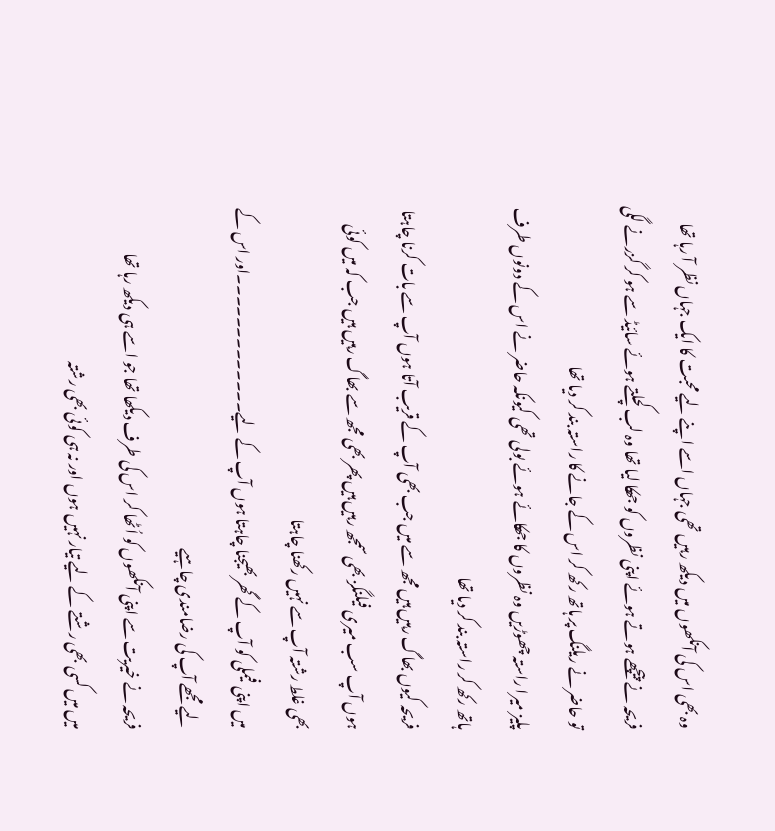وہ بھی اس کی آنکھوں میں دیکھ رہیں تھی جہاں اسے اپنے لیے محبت کا ایک جہاں نظر آ رہا تھا
فریحہ نے پیچھے ہوتے ہوئے اپنی نظروں کو جھکا لیا تھا وہ لب کچلتے ہوئے سائیڈ سے ہو کر گزرنے لگی تو حاضر نے ریلنگ پر ہاتھ رکھ کر اس کے جانے کا راستہ بند کر دیا تھا
پلیز میرا راستہ چھوڑیں وہ نظروں کا جھکائے ہوئے بولی تھی کیونکہ حاضر نے اس کے دونوں طرف ہاتھ رکھ کر راستہ بند کر دیا تھا
فریحہ کیوں بھاگ رہیں ہیں مجھ سے میں جب بھی آپ کے قریب آتا ہوں آپ سے بات کرنا چاہتا ہوں آپ سب میری فیلنگز بھی سمجھ رہیں ہیں پھر بھی مجھ سے بھاگ رہیں ہیں جب کہ میں کوئی بھی غلط رشتہ آپ سے نہیں رکھنا چاہتا
میں اپنی فیملی کو آپ کے گھر بھیجنا چاہتا ہوں آپ کے لیے۔۔۔۔۔۔۔۔۔۔۔۔۔اور اس کے لیے مجھے آپ کی رضامندی چاہیے
فریحہ نے خیریت سے اپنی آنکھوں کو اُٹھا کر اس کی طرف دیکھا تھا جو اسے ہی دیکھ رہا تھا
میں میں کسی بھی رشتے کے لیے تیار نہیں ہوں اور نہ ہی کوئی بھی رشتہ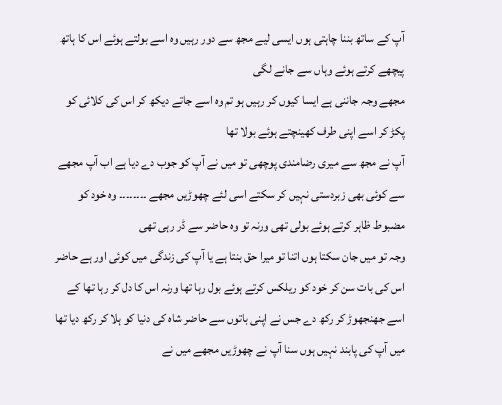آپ کے ساتھ بننا چاہتی ہوں ایسی لیے مجھ سے دور رہیں وہ اسے بولتے ہوئے اس کا ہاتھ پیچھے کرتے ہوئے وہاں سے جانے لگی
مجھے وجہ جاننی ہے ایسا کیوں کر رہیں ہو تم وہ اسے جاتے دیکھ کر اس کی کلائی کو پکڑ کر اسے اپنی طرف کھینچتے ہوئے بولا تھا
آپ نے مجھ سے میری رضامندی پوچھی تو میں نے آپ کو جوب دے دیا ہے اب آپ مجھے سے کوئی بھی زبردستی نہیں کر سکتے اسی لئے چھوڑیں مجھے ۔۔۔۔۔۔۔۔ وہ خود کو مضبوط ظاہر کرتے ہوئے بولی تھی ورنہ تو وہ حاضر سے ڈر رہی تھی
وجہ تو میں جان سکتا ہوں اتنا تو میرا حق بنتا ہے یا آپ کی زندگی میں کوئی اور ہے حاضر اس کی بات سن کر خود کو ریلکس کرتے ہوئے بول رہا تھا ورنہ اس کا دل کر رہا تھا کے اسے جھنجھوڑ کر رکھ دے جس نے اپنی باتوں سے حاضر شاہ کی دنیا کو ہلا کر رکھ دیا تھا
میں آپ کی پابند نہیں ہوں سنا آپ نے چھوڑیں مجھے میں نے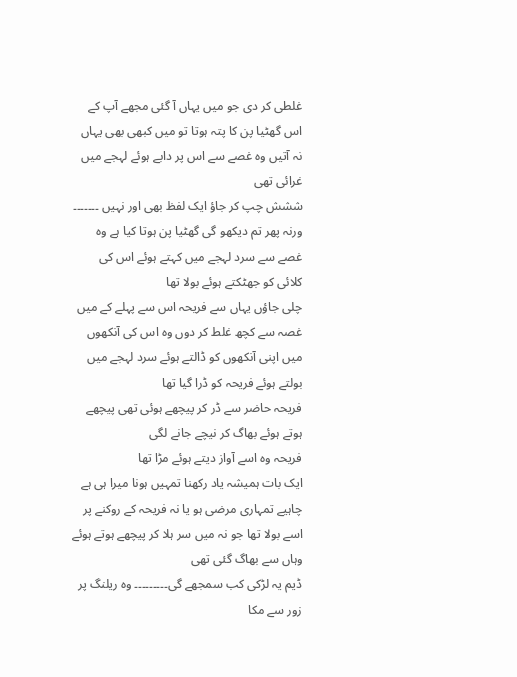غلطی کر دی جو میں یہاں آ گئی مجھے آپ کے اس گھٹیا پن کا پتہ ہوتا تو میں کبھی بھی یہاں نہ آتیں وہ غصے سے اس پر دابے ہوئے لہجے میں غرائی تھی
ششش چپ کر جاؤ ایک لفظ بھی اور نہیں ۔۔۔۔۔۔۔ ورنہ پھر تم دیکھو گی گھٹیا پن ہوتا کیا ہے وہ غصے سے سرد لہجے میں کہتے ہوئے اس کی کلائی کو جھٹکتے ہوئے بولا تھا
چلی جاؤں یہاں سے فریحہ اس سے پہلے کے میں غصہ سے کچھ غلط کر دوں وہ اس کی آنکھوں میں اپنی آنکھوں کو ڈالتے ہوئے سرد لہجے میں بولتے ہوئے فریحہ کو ڈرا گیا تھا
فریحہ حاضر سے ڈر کر پیچھے ہوئی تھی پیچھے ہوتے ہوئے بھاگ کر نیچے جانے لگی
فریحہ وہ اسے آواز دیتے ہوئے مڑا تھا
ایک بات ہمیشہ یاد رکھنا تمہیں ہونا میرا ہی ہے چاہیے تمہاری مرضی ہو یا نہ فریحہ کے روکنے پر اسے بولا تھا جو نہ میں سر ہلا کر پیچھے ہوتے ہوئے وہاں سے بھاگ گئی تھی
ڈیم یہ لڑکی کب سمجھے گی۔۔۔۔۔۔۔۔۔ وہ ریلنگ پر زور سے مکا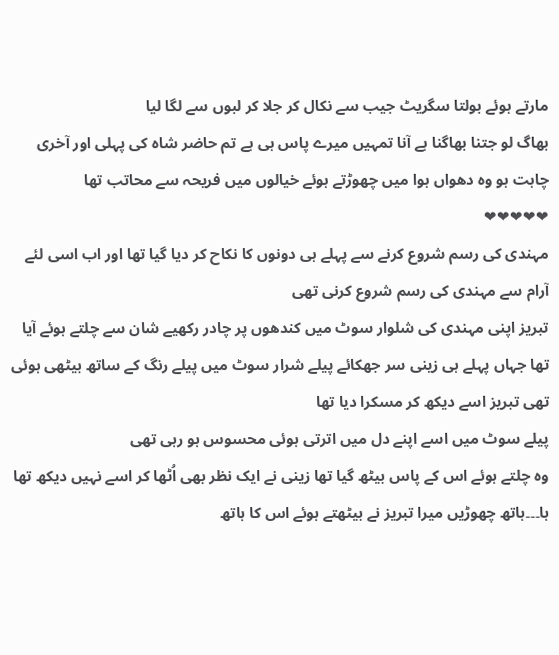مارتے ہوئے بولتا سگریٹ جیب سے نکال کر جلا کر لبوں سے لگا لیا
بھاگ لو جتنا بھاگنا ہے آنا تمہیں میرے پاس ہی ہے تم حاضر شاہ کی پہلی اور آخری چاہت ہو وہ دھواں ہوا میں چھوڑتے ہوئے خیالوں میں فریحہ سے محاتب تھا
❤❤❤❤❤
مہندی کی رسم شروع کرنے سے پہلے ہی دونوں کا نکاح کر دیا گیا تھا اور اب اسی لئے آرام سے مہندی کی رسم شروع کرنی تھی
تبریز اپنی مہندی کی شلوار سوٹ میں کندھوں پر چادر رکھیے شان سے چلتے ہوئے آیا تھا جہاں پہلے ہی زینی سر جھکائے پیلے شرار سوٹ میں پیلے رنگ کے ساتھ بیٹھی ہوئی تھی تبریز اسے دیکھ کر مسکرا دیا تھا
پیلے سوٹ میں اسے اپنے دل میں اترتی ہوئی محسوس ہو رہی تھی
وہ چلتے ہوئے اس کے پاس بیٹھ گیا تھا زینی نے ایک نظر بھی اُٹھا کر اسے نہیں دیکھ تھا
ہا۔۔۔ہاتھ چھوڑیں میرا تبریز نے بیٹھتے ہوئے اس کا ہاتھ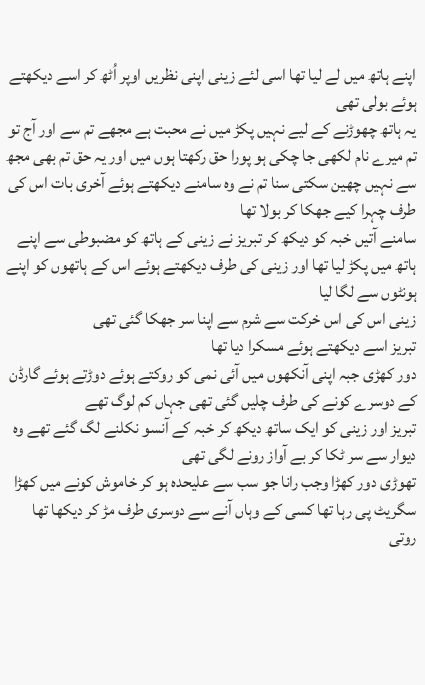اپنے ہاتھ میں لے لیا تھا اسی لئے زینی اپنی نظریں اوپر اُٹھ کر اسے دیکھتے ہوئے بولی تھی
یہ ہاتھ چھوڑنے کے لیے نہیں پکڑ میں نے محبت ہے مجھے تم سے اور آج تو تم میرے نام لکھی جا چکی ہو پورا حق رکھتا ہوں میں اور یہ حق تم بھی مجھ سے نہیں چھین سکتی سنا تم نے وہ سامنے دیکھتے ہوئے آخری بات اس کی طرف چہرا کیے جھکا کر بولا تھا
سامنے آتیں خبہ کو دیکھ کر تبریز نے زینی کے ہاتھ کو مضبوطی سے اپنے ہاتھ میں پکڑ لیا تھا اور زینی کی طرف دیکھتے ہوئے اس کے ہاتھوں کو اپنے ہونٹوں سے لگا لیا
زینی اس کی اس خرکت سے شرم سے اپنا سر جھکا گئی تھی
تبریز اسے دیکھتے ہوئے مسکرا دیا تھا
دور کھڑی جبہ اپنی آنکھوں میں آئی نمی کو روکتے ہوئے دوڑتے ہوئے گارڈن کے دوسرے کونے کی طرف چلیں گئی تھی جہاں کم لوگ تھے
تبریز اور زینی کو ایک ساتھ دیکھ کر خبہ کے آنسو نکلنے لگ گئے تھے وہ دیوار سے سر ٹکا کر بے آواز رونے لگی تھی
تھوڑی دور کھڑا وجب رانا جو سب سے علیحدہ ہو کر خاموش کونے میں کھڑا سگریٹ پی رہا تھا کسی کے وہاں آنے سے دوسری طرف مڑ کر دیکھا تھا
روتی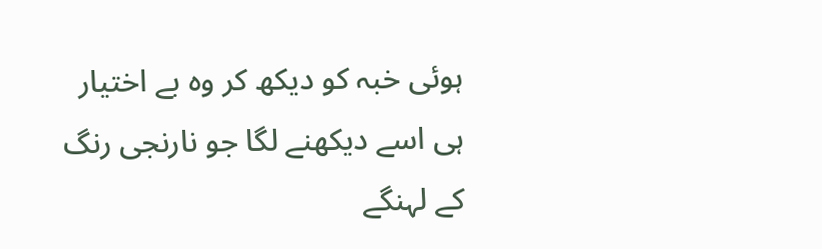ہوئی خبہ کو دیکھ کر وہ بے اختیار ہی اسے دیکھنے لگا جو نارنجی رنگ کے لہنگے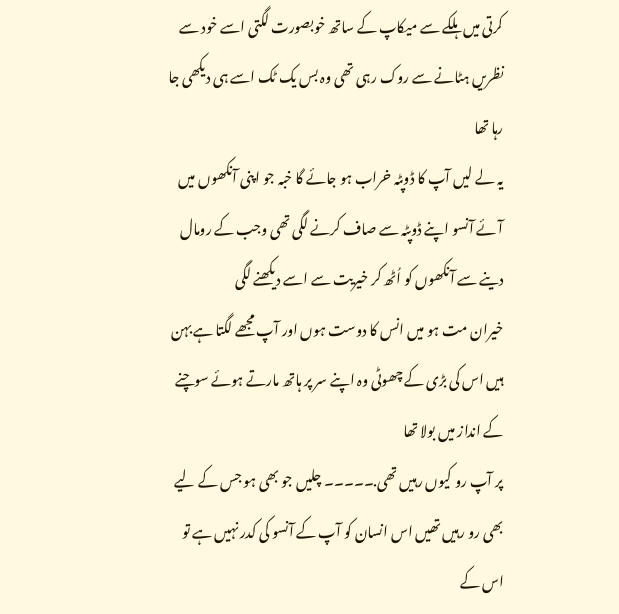کرتی میں ہلکے سے میکاپ کے ساتھ خوبصورت لگتی اسے خود سے نظریں ہٹانے سے روک رہی تھی وہ بس یک ٹک اسے ہی دیکھی جا رہا تھا
یہ لے لیں آپ کا ڈوپٹہ خراب ہو جائے گا خبہ جو اپنی آنکھوں میں آئے آنسو اپنے ڈوپٹہ سے صاف کرنے لگی تھی وجب کے رومال دینے سے آنکھوں کو اُٹھ کر خیریت سے اسے دیکھنے لگی
خیران مت ہو میں انس کا دوست ہوں اور آپ مجھے لگتا ہے بہن ہیں اس کی بڑی کے چھوٹی وہ اپنے سر پر ہاتھ مارتے ہوئے سوچنے کے انداز میں بولا تھا
پر آپ رو کیوں رہیں تھی.۔۔۔۔۔ چلیں جو بھی ہو جس کے لیے بھی رو رہیں تھیں اس انسان کو آپ کے آنسو کی کدر نہیں ہے تو اس کے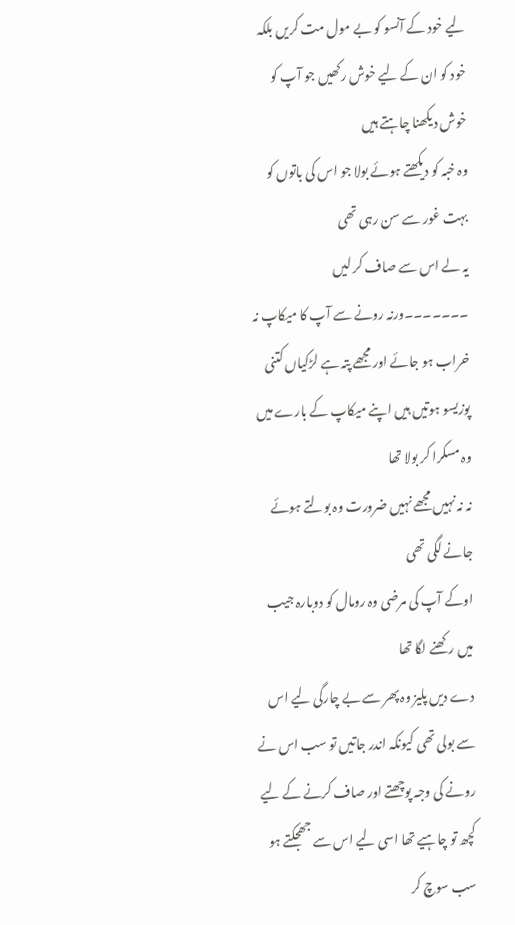لیے خود کے آنسو کو بے مول مت کریں بلکہ خود کو ان کے لیے خوش رکھیں جو آپ کو خوش دیکھنا چاہتے ہیں
وہ خبہ کو دیکھتے ہوئے بولا جو اس کی باتوں کو بہت غور سے سن رہی تھی
یہ لے اس سے صاف کر لیں ۔۔۔۔۔۔۔ورنہ رونے سے آپ کا میکاپ نہ خراب ہو جائے اور مجھے پتہ ہے لڑکیاں کتنی پوزیسو ہوتیں ہیں اپنے میکاپ کے بارے میں وہ مسکرا کر بولا تھا
نہ نہ نہیں مجھے نہیں ضرورت وہ بولتے ہوئے جانے لگی تھی
اوکے آپ کی مرضی وہ رومال کو دوبارہ جیب میں رکھنے لگا تھا
دے دیں پلیز وہ پھر سے بے چارگی لیے اس سے بولی تھی کیونکہ اندر جاتیں تو سب اس نے رونے کی وجہ پوچھتے اور صاف کرنے کے لیے کچھ تو چاہیے تھا اسی لیے اس سے جھجکتے ہو سب سوچ کر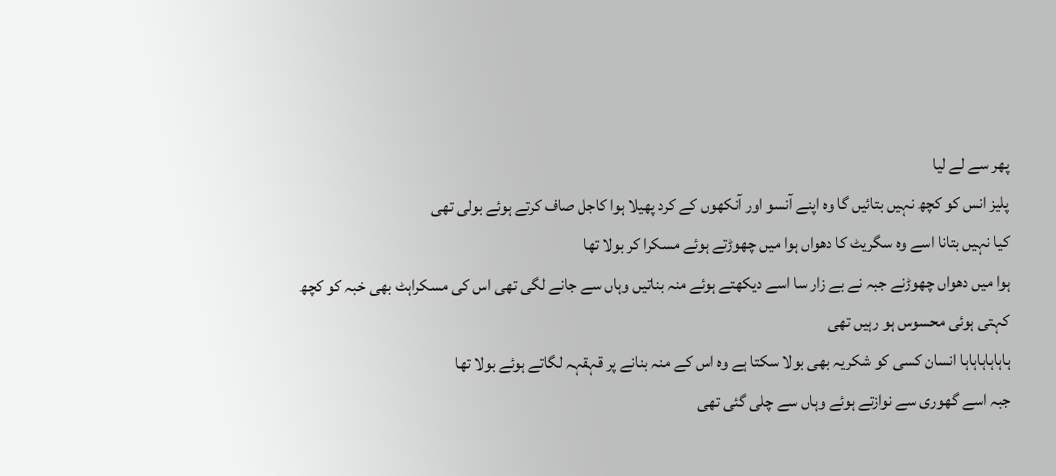پھر سے لے لیا
پلیز انس کو کچھ نہیں بتائیں گا وہ اپنے آنسو اور آنکھوں کے کرد پھیلا ہوا کاجل صاف کرتے ہوئے بولی تھی
کیا نہیں بتانا اسے وہ سگریٹ کا دھواں ہوا میں چھوڑتے ہوئے مسکرا کر بولا تھا
ہوا میں دھواں چھوڑنے جبہ نے بے زار سا اسے دیکھتے ہوئے منہ بناتیں وہاں سے جانے لگی تھی اس کی مسکراہٹ بھی خبہ کو کچھ کہتی ہوئی محسوس ہو رہیں تھی
ہاہاہاہاہاہا انسان کسی کو شکریہ بھی بولا سکتا ہے وہ اس کے منہ بنانے پر قہقہہ لگاتے ہوئے بولا تھا
جبہ اسے گھوری سے نوازتے ہوئے وہاں سے چلی گئی تھی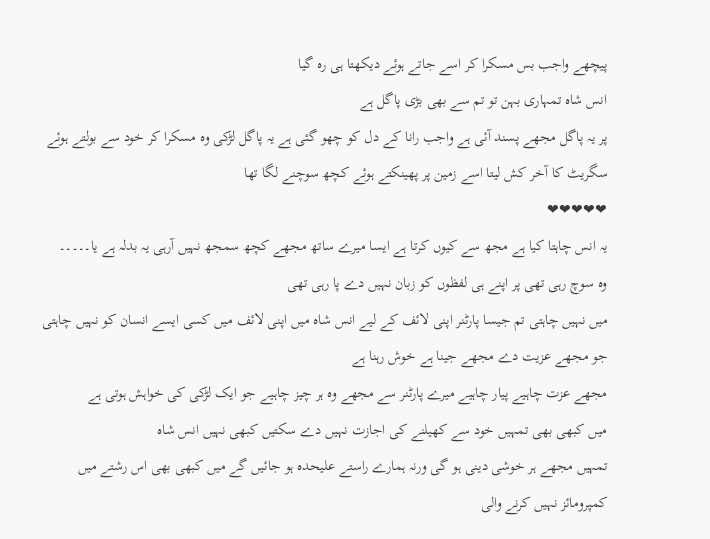پیچھے واجب بس مسکرا کر اسے جاتے ہوئے دیکھتا ہی رہ گیا
انس شاہ تمہاری بہن تو تم سے بھی بڑی پاگل ہے
پر یہ پاگل مجھے پسند آئی ہے واجب رانا کے دل کو چھو گئی ہے یہ پاگل لڑکی وہ مسکرا کر خود سے بولتے ہوئے سگریٹ کا آخر کش لیتا اسے زمین پر پھینکتے ہوئے کچھ سوچنے لگا تھا
❤❤❤❤❤
یہ انس چاہتا کیا ہے مجھ سے کیوں کرتا ہے ایسا میرے ساتھ مجھے کچھ سمجھ نہیں آرہی یہ بدلہ ہے یا۔۔۔۔۔
وہ سوچ رہی تھی پر اپنے ہی لفظوں کو زبان نہیں دے پا رہی تھی
میں نہیں چاہتی تم جیسا پارٹنر اپنی لائف کے لیے انس شاہ میں اپنی لائف میں کسی ایسے انسان کو نہیں چاہتی جو مجھے عزیت دے مجھے جینا ہے خوش رہنا ہے
مجھے عزت چاہیے پیار چاہیے میرے پارٹنر سے مجھے وہ ہر چیز چاہیے جو ایک لڑکی کی خواہش ہوتی ہے
میں کبھی بھی تمہیں خود سے کھیلنے کی اجازت نہیں دے سکتیں کبھی نہیں انس شاہ
تمہیں مجھے ہر خوشی دینی ہو گی ورنہ ہمارے راستے علیحدہ ہو جائیں گے میں کبھی بھی اس رشتے میں کمپرومائز نہیں کرنے والی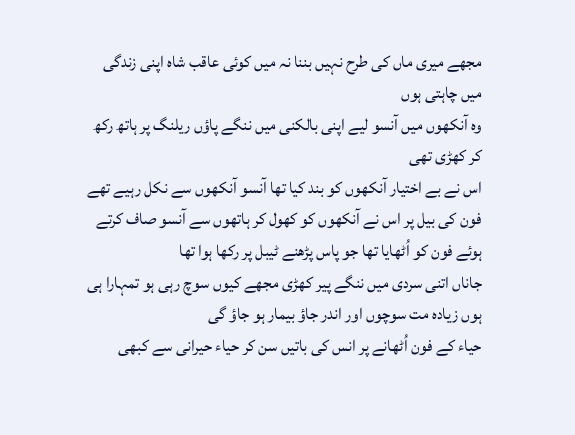مجھے میری ماں کی طرح نہیں بننا نہ میں کوئی عاقب شاہ اپنی زندگی میں چاہتی ہوں
وہ آنکھوں میں آنسو لیے اپنی بالکنی میں ننگے پاؤں ریلنگ پر ہاتھ رکھ کر کھڑی تھی
اس نے بے اختیار آنکھوں کو بند کیا تھا آنسو آنکھوں سے نکل رہیے تھے
فون کی بیل پر اس نے آنکھوں کو کھول کر ہاتھوں سے آنسو صاف کرتے ہوئے فون کو اُٹھایا تھا جو پاس پڑھنے ٹیبل پر رکھا ہوا تھا
جاناں اتنی سردی میں ننگے پیر کھڑی مجھے کیوں سوچ رہی ہو تمہارا ہی ہوں زیادہ مت سوچوں اور اندر جاؤ بیمار ہو جاؤ گی
حیاء کے فون اُٹھانے پر انس کی باتیں سن کر حیاء حیرانی سے کبھی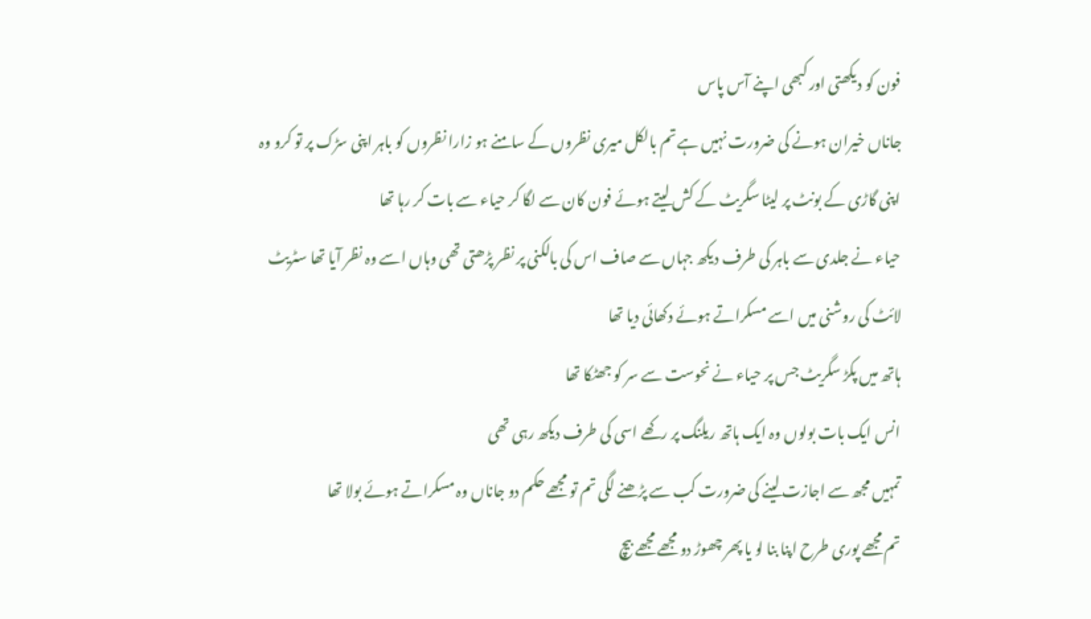فون کو دیکھتی اور کبھی اپنے آس پاس
جاناں خیران ہونے کی ضرورت نہیں ہے تم بالکل میری نظروں کے سامنے ہو زارا نظروں کو باہر اپنی سڑک پر تو کرو وہ اپنی گاڑی کے بونٹ پر لیٹا سگریٹ کے کش لیتے ہوئے فون کان سے لگا کر حیاء سے بات کر رہا تھا
حیاء نے جلدی سے باہر کی طرف دیکھ جہاں سے صاف اس کی بالکنی پر نظر پڑھتی تھی وہاں اسے وہ نظر آیا تھا سٹریٹ لائٹ کی روشنی میں اسے مسکراتے ہوئے دکھائی دیا تھا
ہاتھ میں پکڑ سگریٹ جس پر حیاء نے نحوست سے سر کو جھٹکا تھا
انس ایک بات بولوں وہ ایک ہاتھ ریلنگ پر رکھے اسی کی طرف دیکھ رہی تھی
تمہیں مجھ سے اجازت لینے کی ضرورت کب سے پڑھنے لگی تم تو مجھے حکم دو جاناں وہ مسکراتے ہوئے بولا تھا
تم مجھے پوری طرح اپنا بنا لو یا پھر چھوڑ دو مجھے مجھے بیچ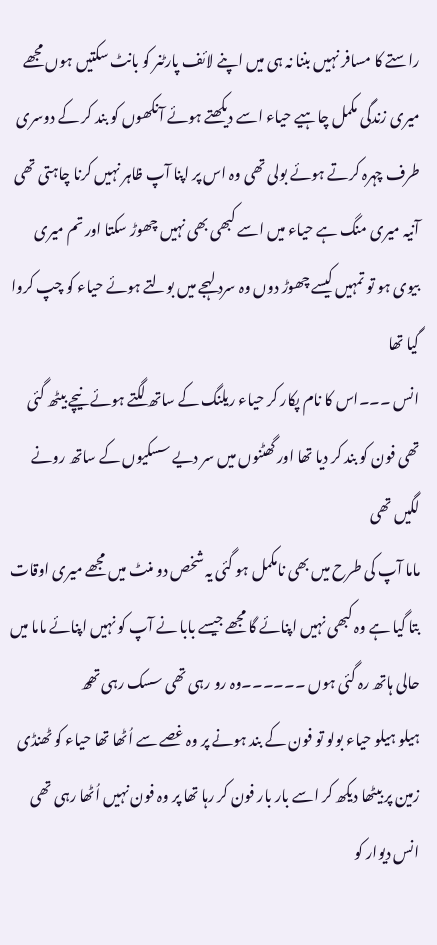راستے کا مسافر نہیں بننا نہ ہی میں اپنے لائف پارٹنر کو بانٹ سکتیں ہوں مجھے میری زندگی مکمل چاہیے حیاء اسے دیکھتے ہوئے آنکھوں کو بند کر کے دوسری طرف چہرہ کرتے ہوئے بولی تھی وہ اس پر اپنا آپ ظاہر نہیں کرنا چاہتی تھی
آنیہ میری منگ ہے حیاء میں اسے کبھی بھی نہیں چھوڑ سکتا اور تم میری بیوی ہو تو تمہیں کیسے چھوڑ دوں وہ سرد لہجے میں بولتے ہوئے حیاء کو چپ کروا گیا تھا
انس ۔۔۔اس کا نام پکار کر حیاء ریلنگ کے ساتھ لگتے ہوئے نیچے بیٹھ گئی تھی فون کو بند کر دیا تھا اور گھٹنوں میں سر دیے سسکیوں کے ساتھ رونے لگیں تھی
ماما آپ کی طرح میں بھی نامکمل ہو گئی یہ شخص دو منٹ میں مجھے میری اوقات بتا گیا ہے وہ کبھی نہیں اپنائے گا مجھے جیسے بابا نے آپ کو نہیں اپنائے ماما میں حالی ہاتھ رہ گئی ہوں ۔۔۔۔۔۔وہ رو رہی تھی سسک رہی تھھ
ہیلو ہیلو حیاء بولو تو فون کے بند ہونے پر وہ غصے سے اُٹھا تھا حیاء کو ٹھنڈی زمین پر بیٹھا دیکھ کر اسے بار بار فون کر رہا تھا پر وہ فون نہیں اُٹھا رہی تھی
انس دیوار کو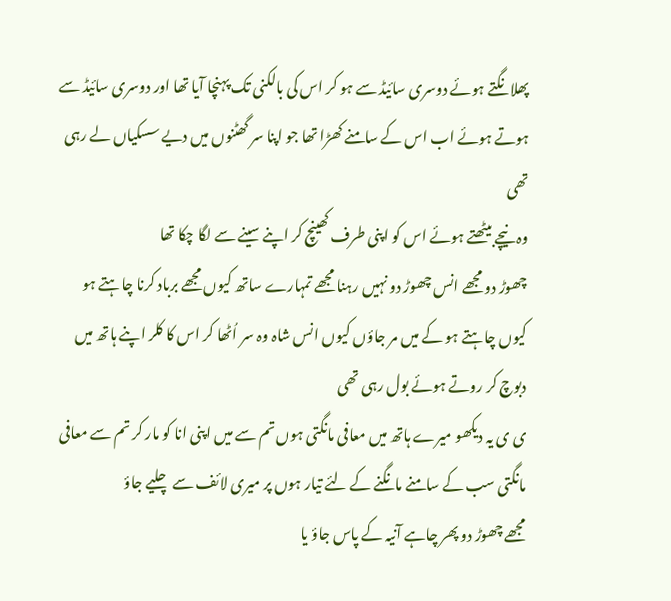پھلانگتے ہوئے دوسری سائیڈ سے ہو کر اس کی بالکنی تک پہنچا آیا تھا اور دوسری سائیڈ سے ہوتے ہوئے اب اس کے سامنے کھڑا تھا جو اپنا سر گھٹنوں میں دیے سسکیاں لے رہی تھی
وہ نیچے بیٹھتے ہوئے اس کو اپنی طرف کھینچ کر اپنے سینے سے لگا چکا تھا
چھوڑ دو مجھے انس چھوڑ دو نہیں رہنا مجھے تمہارے ساتھ کیوں مجھے برباد کرنا چاہتے ہو کیوں چاہتے ہو کے میں مر جاؤں کیوں انس شاہ وہ سر اُٹھا کر اس کا کلر اپنے ہاتھ میں دبوچ کر روتے ہوئے بول رہی تھی
ی ی یہ دیکھو میرے ہاتھ میں معافی مانگتی ہوں تم سے میں اپنی انا کو مار کر تم سے معافی مانگتی سب کے سامنے مانگنے کے لئے تیار ہوں پر میری لائف سے چلیے جاؤ
مجھے چھوڑ دو پھر چاہے آنیہ کے پاس جاؤ یا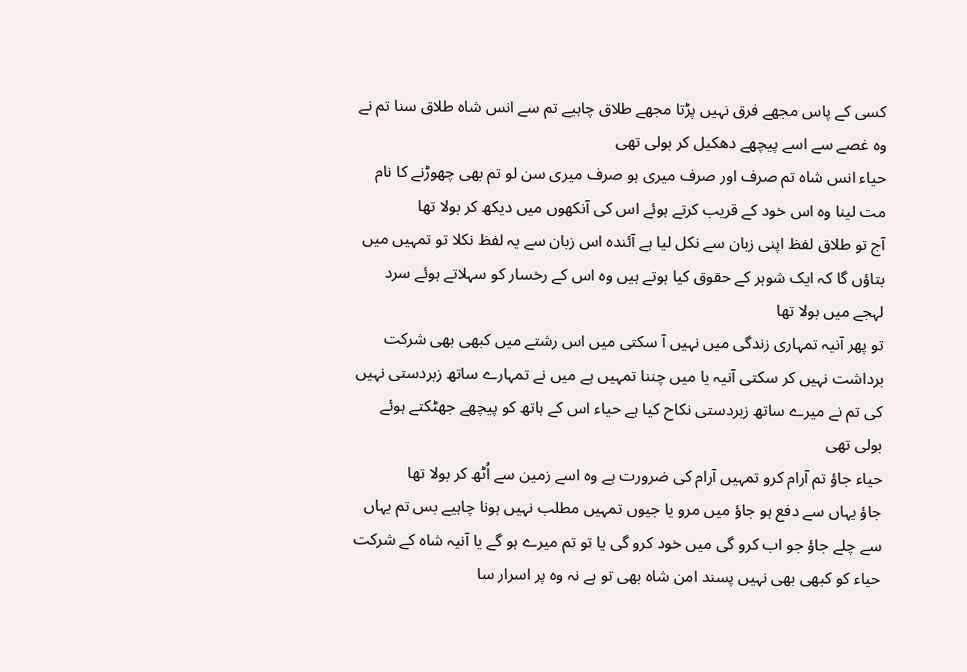کسی کے پاس مجھے فرق نہیں پڑتا مجھے طلاق چاہیے تم سے انس شاہ طلاق سنا تم نے وہ غصے سے اسے پیچھے دھکیل کر بولی تھی
حیاء انس شاہ تم صرف اور صرف میری ہو صرف میری سن لو تم بھی چھوڑنے کا نام مت لینا وہ اس خود کے قریب کرتے ہوئے اس کی آنکھوں میں دیکھ کر بولا تھا
آج تو طلاق لفظ اپنی زبان سے نکل لیا ہے آئندہ اس زبان سے یہ لفظ نکلا تو تمہیں میں بتاؤں گا کہ ایک شوہر کے حقوق کیا ہوتے ہیں وہ اس کے رخسار کو سہلاتے ہوئے سرد لہجے میں بولا تھا
تو پھر آنیہ تمہاری زندگی میں نہیں آ سکتی میں اس رشتے میں کبھی بھی شرکت برداشت نہیں کر سکتی آنیہ یا میں چننا تمہیں ہے میں نے تمہارے ساتھ زبردستی نہیں کی تم نے میرے ساتھ زبردستی نکاح کیا ہے حیاء اس کے ہاتھ کو پیچھے جھٹکتے ہوئے بولی تھی
حیاء جاؤ تم آرام کرو تمہیں آرام کی ضرورت ہے وہ اسے زمین سے اُٹھ کر بولا تھا
جاؤ یہاں سے دفع ہو جاؤ میں مرو یا جیوں تمہیں مطلب نہیں ہونا چاہیے بس تم یہاں سے چلے جاؤ جو اب کرو گی میں خود کرو گی یا تو تم میرے ہو گے یا آنیہ شاہ کے شرکت حیاء کو کبھی بھی نہیں پسند امن شاہ بھی تو ہے نہ وہ پر اسرار سا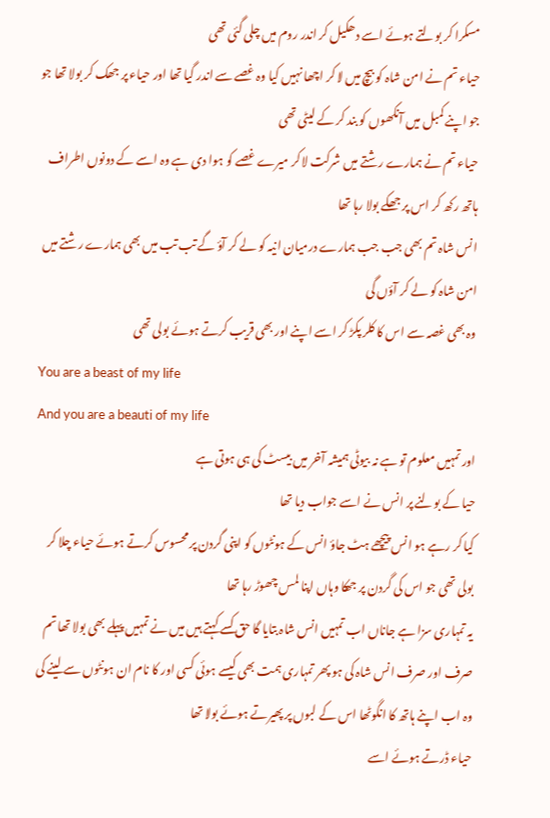مسکرا کر بولتے ہوئے اسے دھکیل کر اندر روم میں چلی گئی تھی
حیاء تم نے امن شاہ کو بیچ میں لا کر اچھا نہیں کیا وہ غصے سے اندر گیا تھا اور حیاء پر جھک کر بولا تھا جو جو اپنے کمبل میں آنکھوں کو بند کر کے لیٹی تھی
حیاء تم نے ہمارے رشتے میں شرکت لا کر میرے غصے کو ہوا دی ہے وہ اسے کے دونوں اطراف ہاتھ رکھ کر اس پر جھکے بولا رہا تھا
انس شاہ تم بھی جب جب ہمارے درمیان انیہ کو لے کر آؤ گے تب تب میں بھی ہمارے رشتے میں امن شاہ کو لے کر آؤں گی
وہ بھی غصہ سے اس کا کلر پکڑ کر اسے اپنے اور بھی قریب کرتے ہوئے بولی تھی
You are a beast of my life
And you are a beauti of my life
اور تمہیں معلوم تو ہے نہ بیوٹی ہمیشہ آخر میں بیسٹ کی ہی ہوتی ہے
حیا کے بولنے پر انس نے اسے جواب دیا تھا
کیا کر رہے ہو انس پیچھے ہٹ جاؤ انس کے ہونٹوں کو اپنی گردن پر محسوس کرتے ہوئے حیاء چلا کر بولی تھی جو اس کی گردن پر جھکا وہاں اپنا لمس چھوڑ رہا تھا
یہ تمہاری سزا ہے جاناں اب تمہیں انس شاہ بتایا گا حق کسے کہتے ہیں میں نے تمہیں پہلے بھی بولا تھا تم صرف اور صرف انس شاہ کی ہو پھر تمہاری ہمت بھی کیسے ہوئی کسی اور کا نام ان ہونٹوں سے لینے کی وہ اب اپنے ہاتھ کا انگوٹھا اس کے لبوں پر پھیرتے ہوئے بولا تھا
حیاء ڈرتے ہوئے اسے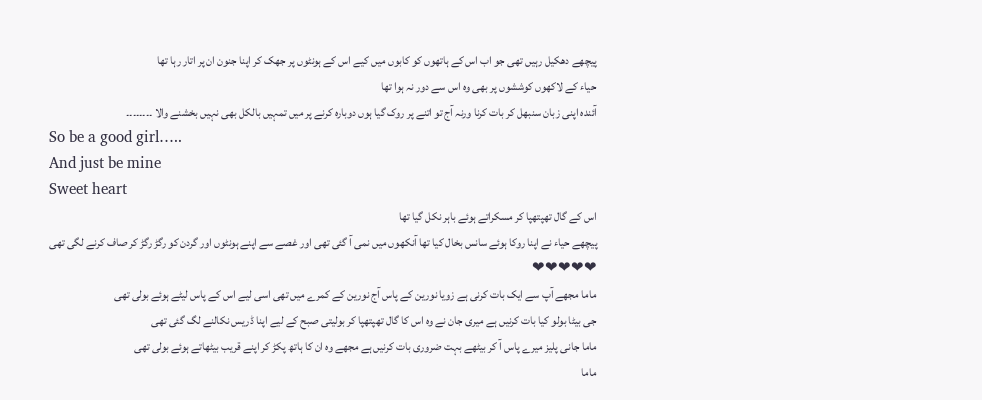پیچھے دھکیل رہیں تھی جو اب اس کے ہاتھوں کو کابوں میں کیے اس کے ہونٹوں پر جھک کر اپنا جنون ان پر اتار رہا تھا
حیاء کے لاکھوں کوششوں پر بھی وہ اس سے دور نہ ہوا تھا
آئندہ اپنی زبان سنبھل کر بات کرنا ورنہ آج تو اتنے پر روک گیا ہوں دوبارہ کرنے پر میں تمہیں بالکل بھی نہیں بخشنے والا ۔۔۔۔۔۔۔۔
So be a good girl…..
And just be mine
Sweet heart
اس کے گال تھپتھپا کر مسکراتے ہوئے باہر نکل گیا تھا
پیچھے حیاء نے اپنا روکا ہوئے سانس بخال کیا تھا آنکھوں میں نمی آ گئی تھی اور غصے سے اپنے ہونٹوں اور گردن کو رگڑ رگڑ کر صاف کرنے لگی تھی
❤❤❤❤❤
ماما مجھے آپ سے ایک بات کرنی ہے زویا نورین کے پاس آج نورین کے کمرے میں تھی اسی لیے اس کے پاس لیٹے ہوئے بولی تھی
جی بیٹا بولو کیا بات کرنیں ہے میری جان نے وہ اس کا گال تھپتھپا کر بولیتی صبح کے لیے اپنا ڈریس نکالنے لگ گئی تھی
ماما جانی پلیز میرے پاس آ کر بیٹھے بہت ضروری بات کرنیں ہے مجھے وہ ان کا ہاتھ پکڑ کر اپنے قریب بیٹھاتے ہوئے بولی تھی
ماما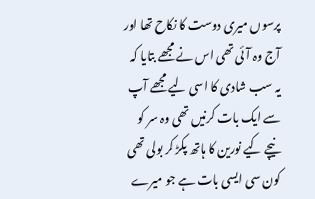پرسوں میری دوست کا نکاح تھا اور آج وہ آئی تھی اس نے مجھے بتایا کہ یہ سب شادی کا اسی لیے مجھے آپ سے ایک بات کرنیں تھی وہ سر کو نیچے کیے نورین کا ہاتھ پکڑ کر بولی تھی
کون سی ایسی بات ہے جو میرے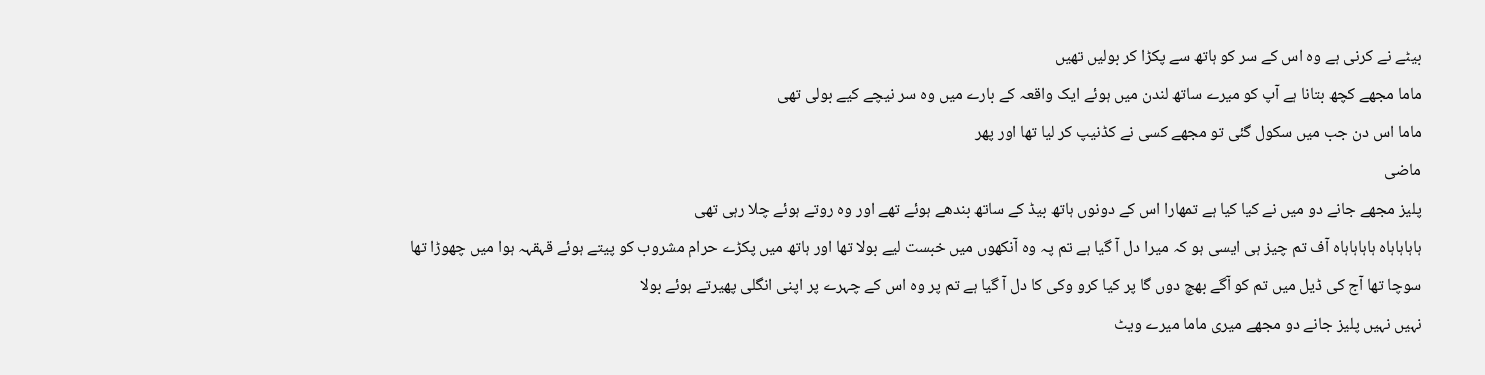بیٹے نے کرنی ہے وہ اس کے سر کو ہاتھ سے پکڑا کر بولیں تھیں
ماما مجھے کچھ بتانا ہے آپ کو میرے ساتھ لندن میں ہوئے ایک واقعہ کے بارے میں وہ سر نیچے کیے بولی تھی
ماما اس دن جب میں سکول گئی تو مجھے کسی نے کڈنیپ کر لیا تھا اور پھر
ماضی
پلیز مجھے جانے دو میں نے کیا کیا ہے تمھارا اس کے دونوں ہاتھ بیڈ کے ساتھ بندھے ہوئے تھے اور وہ روتے ہوئے چلا رہی تھی
ہاہاہاہاہ ہاہاہاہاہ آف تم چیز ہی ایسی ہو کہ میرا دل آ گیا ہے تم پہ وہ آنکھوں میں خبست لیے بولا تھا اور ہاتھ میں پکڑے حرام مشروب کو پیتے ہوئے قہقہہ ہوا میں چھوڑا تھا
سوچا تھا آج کی ڈیل میں تم کو آگے بھچ دوں گا پر کیا کرو وکی کا دل آ گیا ہے تم پر وہ اس کے چہرے پر اپنی انگلی پھیرتے ہوئے بولا
نہیں نہیں پلیز جانے دو مجھے میری ماما میرے ویٹ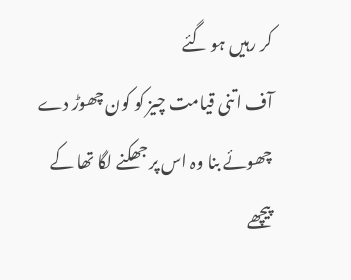کر رہیں ہو گئے
آف اتنی قیامت چیز کو کون چھوڑ دے چھوئے بنا وہ اس پر جھکنے لگا تھا کے پیچھے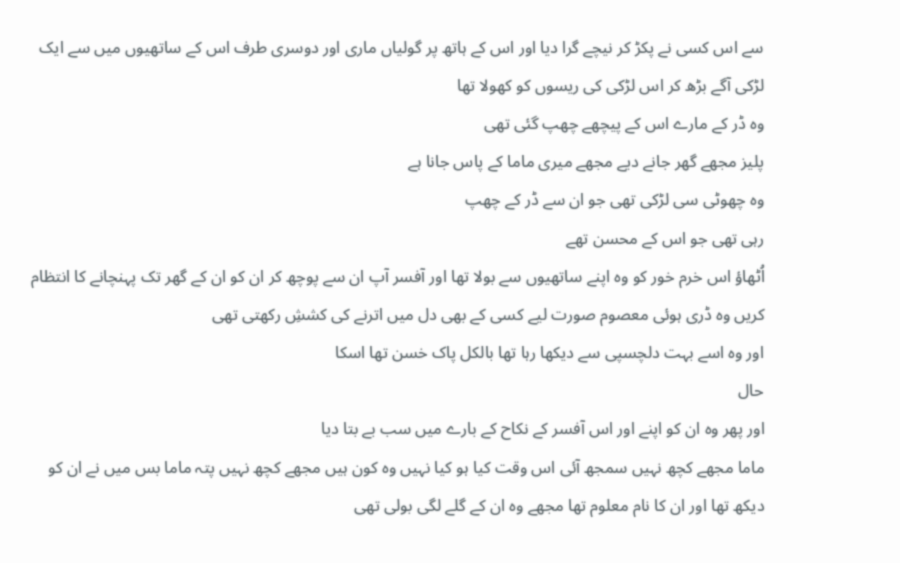سے اس کسی نے پکڑ کر نیچے گرا دیا اور اس کے ہاتھ پر گولیاں ماری اور دوسری طرف اس کے ساتھیوں میں سے ایک لڑکی آگے بڑھ کر اس لڑکی کی ریسوں کو کھولا تھا
وہ ڈر کے مارے اس کے پیچھے چھپ گئی تھی
پلیز مجھے گھر جانے دیے مجھے میری ماما کے پاس جانا ہے
وہ چھوٹی سی لڑکی تھی جو ان سے ڈر کے چھپ
رہی تھی جو اس کے محسن تھے
اُٹھاؤ اس خرم خور کو وہ اپنے ساتھیوں سے بولا تھا اور آفسر آپ ان سے پوچھ کر ان کو ان کے گھر تک پہنچانے کا انتظام کریں وہ ڈری ہوئی معصوم صورت لیے کسی کے بھی دل میں اترنے کی کششِ رکھتی تھی
اور وہ اسے بہت دلچسپی سے دیکھا رہا تھا بالکل پاک خسن تھا اسکا
حال
اور پھر وہ ان کو اپنے اور اس آفسر کے نکاح کے بارے میں سب بے بتا دیا
ماما مجھے کچھ نہیں سمجھ آئی اس وقت کیا ہو کیا نہیں وہ کون ہیں مجھے کچھ نہیں پتہ ماما بس میں نے ان کو دیکھ تھا اور ان کا نام معلوم تھا مجھے وہ ان کے گلے لگی بولی تھی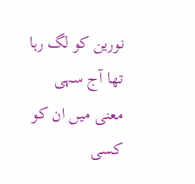نورین کو لگ رہا تھا آج سہی معنی میں ان کو کسی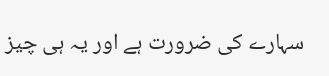سہارے کی ضرورت ہے اور یہ ہی چیز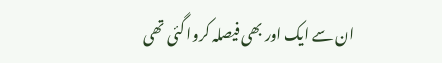ان سے ایک اور بھی فیصلہ کروا گئی تھی